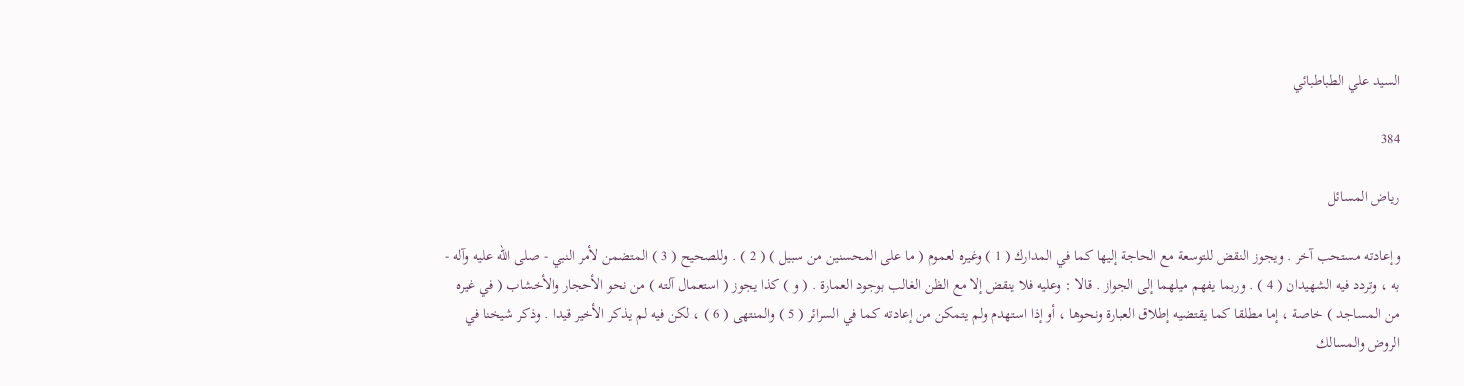السيد علي الطباطبائي

384

رياض المسائل

وإعادته مستحب آخر . ويجوز النقض للتوسعة مع الحاجة إليها كما في المدارك ( 1 ) وغيره لعموم ( ما على المحسنين من سبيل ) ( 2 ) . وللصحيح ( 3 ) المتضمن لأمر النبي - صلى الله عليه وآله - به ، وتردد فيه الشهيدان ( 4 ) . وربما يفهم ميلهما إلى الجواز . قالا : وعليه فلا ينقض إلا مع الظن الغالب بوجود العمارة . ( و ) كذا يجوز ( استعمال آلته ) من نحو الأحجار والأخشاب ( في غيره من المساجد ) خاصة ، إما مطلقا كما يقتضيه إطلاق العبارة ونحوها ، أو إذا استهدم ولم يتمكن من إعادته كما في السرائر ( 5 ) والمنتهى ( 6 ) ، لكن فيه لم يذكر الأخير قيدا . وذكر شيخنا في الروض والمسالك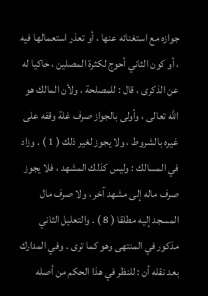جوازه مع استغنائه عنها ، أو تعذر استعمالها فيه ، أو كون الثاني أحوج لكثرة المصلين ، حاكيا له عن الذكرى ، قال : للمصلحة ، ولأن المالك هو الله تعالى ، وأولى بالجواز صرف غلة وقفه على غيره بالشروط ، ولا يجوز لغير ذلك ( 1 ) . وزاد في المسالك : وليس كذلك المشهد ، فلا يجوز صرف ماله إلى مشهد آخر ، ولا صرف مال المسجد إليه مطلقا ( 8 ) . والتعليل الثاني مذكور في المنتهى وهو كما ترى . وفي المدارك بعد نقله أن : للنظر في هذا الحكم من أصله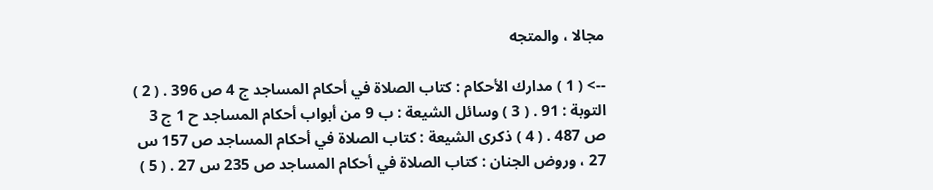مجالا ، والمتجه

--> ( 1 ) مدارك الأحكام : كتاب الصلاة في أحكام المساجد ج 4 ص 396 . ( 2 ) التوبة : 91 . ( 3 ) وسائل الشيعة : ب 9 من أبواب أحكام المساجد ح 1 ج 3 ص 487 . ( 4 ) ذكرى الشيعة : كتاب الصلاة في أحكام المساجد ص 157 س 27 ، وروض الجنان : كتاب الصلاة في أحكام المساجد ص 235 س 27 . ( 5 )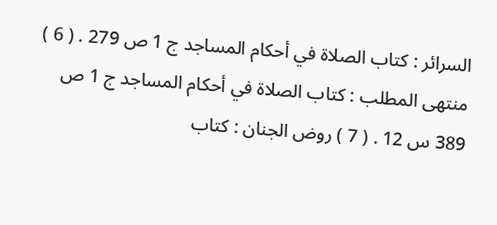السرائر : كتاب الصلاة في أحكام المساجد ج 1 ص 279 . ( 6 ) منتهى المطلب : كتاب الصلاة في أحكام المساجد ج 1 ص 389 س 12 . ( 7 ) روض الجنان : كتاب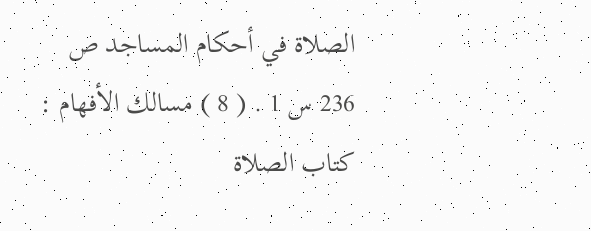الصلاة في أحكام المساجد ص 236 س 1 . ( 8 ) مسالك الأفهام : كتاب الصلاة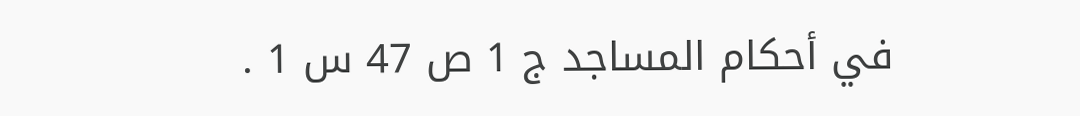في أحكام المساجد ج 1 ص 47 س 1 .